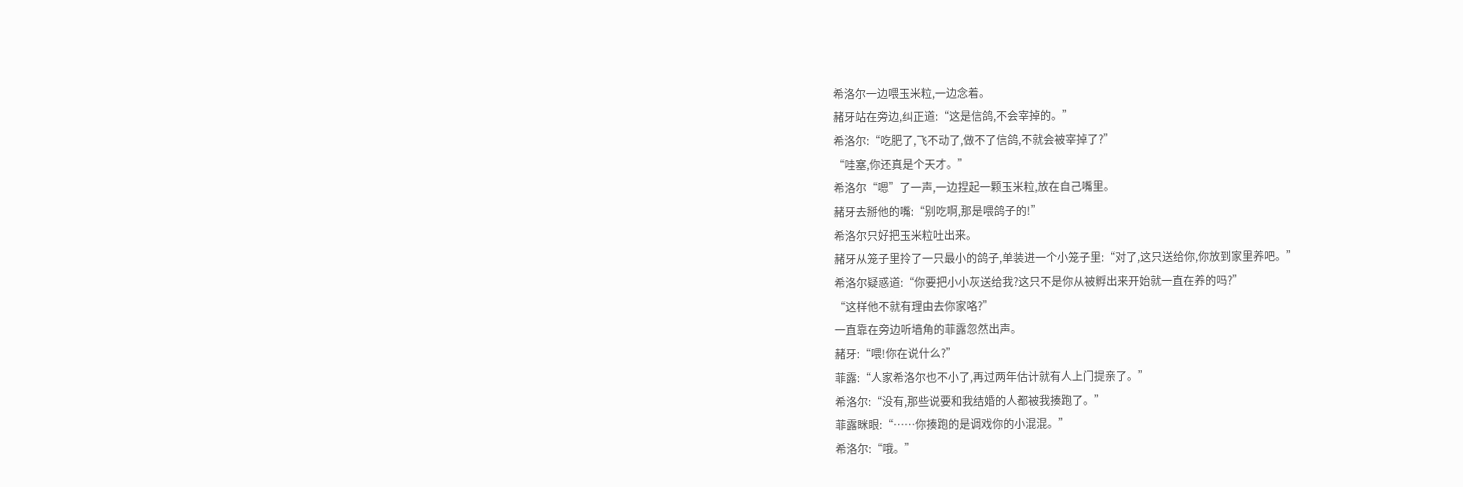希洛尔一边喂玉米粒,一边念着。
赭牙站在旁边,纠正道:“这是信鸽,不会宰掉的。”
希洛尔:“吃肥了,飞不动了,做不了信鸽,不就会被宰掉了?”
“哇塞,你还真是个天才。”
希洛尔“嗯”了一声,一边捏起一颗玉米粒,放在自己嘴里。
赭牙去掰他的嘴:“别吃啊,那是喂鸽子的!”
希洛尔只好把玉米粒吐出来。
赭牙从笼子里拎了一只最小的鸽子,单装进一个小笼子里:“对了,这只送给你,你放到家里养吧。”
希洛尔疑惑道:“你要把小小灰送给我?这只不是你从被孵出来开始就一直在养的吗?”
“这样他不就有理由去你家咯?”
一直靠在旁边听墙角的菲露忽然出声。
赭牙:“喂!你在说什么?”
菲露:“人家希洛尔也不小了,再过两年估计就有人上门提亲了。”
希洛尔:“没有,那些说要和我结婚的人都被我揍跑了。”
菲露眯眼:“……你揍跑的是调戏你的小混混。”
希洛尔:“哦。”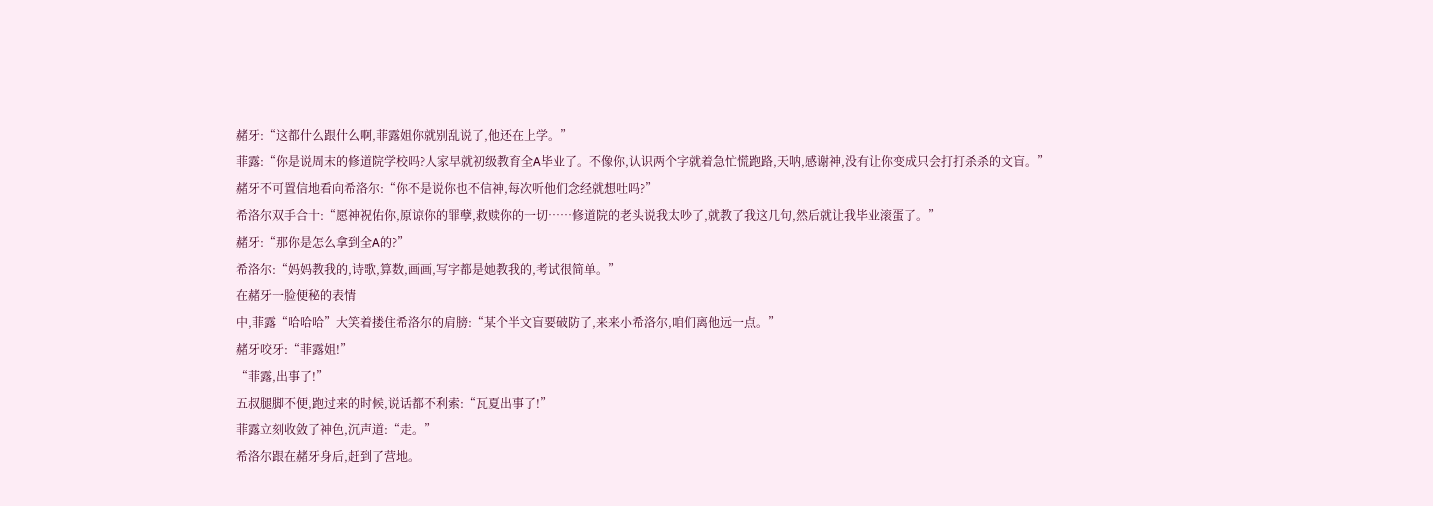赭牙:“这都什么跟什么啊,菲露姐你就别乱说了,他还在上学。”
菲露:“你是说周末的修道院学校吗?人家早就初级教育全A毕业了。不像你,认识两个字就着急忙慌跑路,天呐,感谢神,没有让你变成只会打打杀杀的文盲。”
赭牙不可置信地看向希洛尔:“你不是说你也不信神,每次听他们念经就想吐吗?”
希洛尔双手合十:“愿神祝佑你,原谅你的罪孽,救赎你的一切……修道院的老头说我太吵了,就教了我这几句,然后就让我毕业滚蛋了。”
赭牙:“那你是怎么拿到全A的?”
希洛尔:“妈妈教我的,诗歌,算数,画画,写字都是她教我的,考试很简单。”
在赭牙一脸便秘的表情
中,菲露“哈哈哈”大笑着搂住希洛尔的肩膀:“某个半文盲要破防了,来来小希洛尔,咱们离他远一点。”
赭牙咬牙:“菲露姐!”
“菲露,出事了!”
五叔腿脚不便,跑过来的时候,说话都不利索:“瓦夏出事了!”
菲露立刻收敛了神色,沉声道:“走。”
希洛尔跟在赭牙身后,赶到了营地。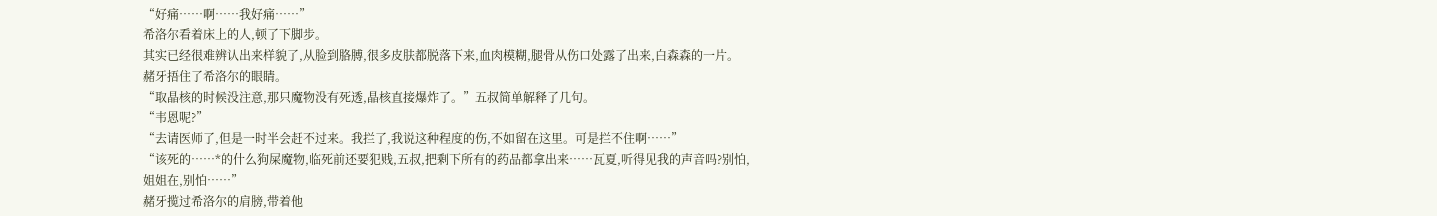“好痛……啊……我好痛……”
希洛尔看着床上的人,顿了下脚步。
其实已经很难辨认出来样貌了,从脸到胳膊,很多皮肤都脱落下来,血肉模糊,腿骨从伤口处露了出来,白森森的一片。
赭牙捂住了希洛尔的眼睛。
“取晶核的时候没注意,那只魔物没有死透,晶核直接爆炸了。”五叔简单解释了几句。
“韦恩呢?”
“去请医师了,但是一时半会赶不过来。我拦了,我说这种程度的伤,不如留在这里。可是拦不住啊……”
“该死的……*的什么狗屎魔物,临死前还要犯贱,五叔,把剩下所有的药品都拿出来……瓦夏,听得见我的声音吗?别怕,姐姐在,别怕……”
赭牙揽过希洛尔的肩膀,带着他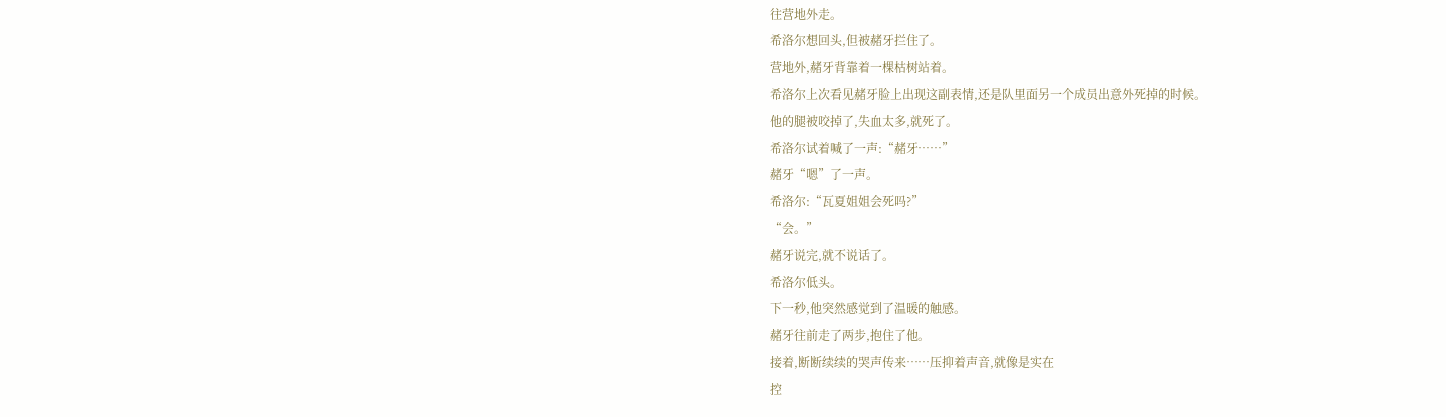往营地外走。
希洛尔想回头,但被赭牙拦住了。
营地外,赭牙背靠着一棵枯树站着。
希洛尔上次看见赭牙脸上出现这副表情,还是队里面另一个成员出意外死掉的时候。
他的腿被咬掉了,失血太多,就死了。
希洛尔试着喊了一声:“赭牙……”
赭牙“嗯”了一声。
希洛尔:“瓦夏姐姐会死吗?”
“会。”
赭牙说完,就不说话了。
希洛尔低头。
下一秒,他突然感觉到了温暖的触感。
赭牙往前走了两步,抱住了他。
接着,断断续续的哭声传来……压抑着声音,就像是实在
控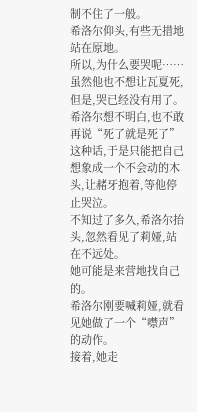制不住了一般。
希洛尔仰头,有些无措地站在原地。
所以,为什么要哭呢……
虽然他也不想让瓦夏死,但是,哭已经没有用了。
希洛尔想不明白,也不敢再说“死了就是死了”这种话,于是只能把自己想象成一个不会动的木头,让赭牙抱着,等他停止哭泣。
不知过了多久,希洛尔抬头,忽然看见了莉娅,站在不远处。
她可能是来营地找自己的。
希洛尔刚要喊莉娅,就看见她做了一个“噤声”的动作。
接着,她走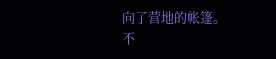向了营地的帐篷。
不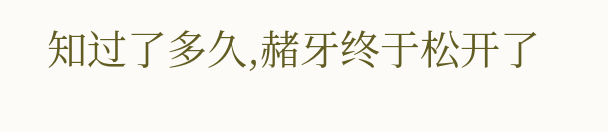知过了多久,赭牙终于松开了